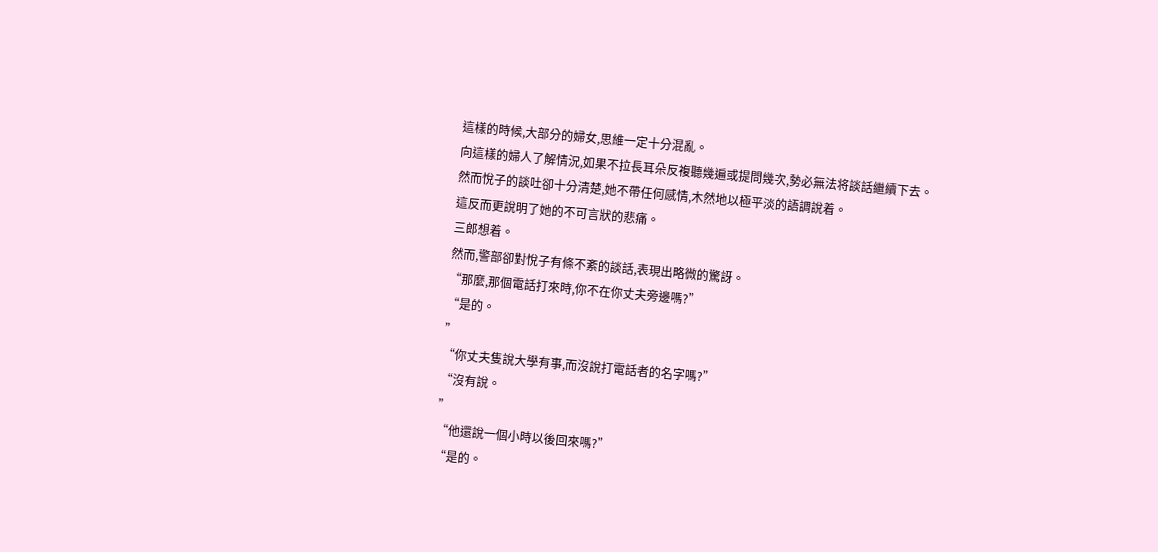這樣的時候,大部分的婦女,思維一定十分混亂。
向這樣的婦人了解情況,如果不拉長耳朵反複聽幾遍或提問幾次,勢必無法将談話繼續下去。
然而悅子的談吐卻十分清楚,她不帶任何感情,木然地以極平淡的語調說着。
這反而更說明了她的不可言狀的悲痛。
三郎想着。
然而,警部卻對悅子有條不紊的談話,表現出略微的驚訝。
“那麼,那個電話打來時,你不在你丈夫旁邊嗎?”
“是的。
”
“你丈夫隻說大學有事,而沒說打電話者的名字嗎?”
“沒有說。
”
“他還說一個小時以後回來嗎?”
“是的。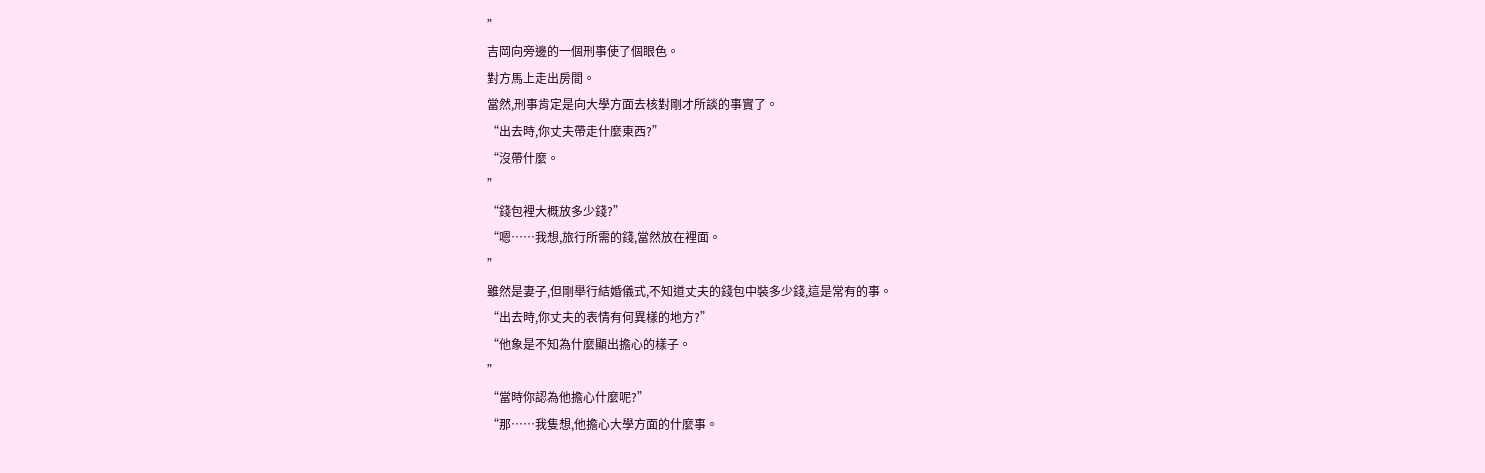”
吉岡向旁邊的一個刑事使了個眼色。
對方馬上走出房間。
當然,刑事肯定是向大學方面去核對剛才所談的事實了。
“出去時,你丈夫帶走什麼東西?”
“沒帶什麼。
”
“錢包裡大概放多少錢?”
“嗯……我想,旅行所需的錢,當然放在裡面。
”
雖然是妻子,但剛舉行結婚儀式,不知道丈夫的錢包中裝多少錢,這是常有的事。
“出去時,你丈夫的表情有何異樣的地方?”
“他象是不知為什麼顯出擔心的樣子。
”
“當時你認為他擔心什麼呢?”
“那……我隻想,他擔心大學方面的什麼事。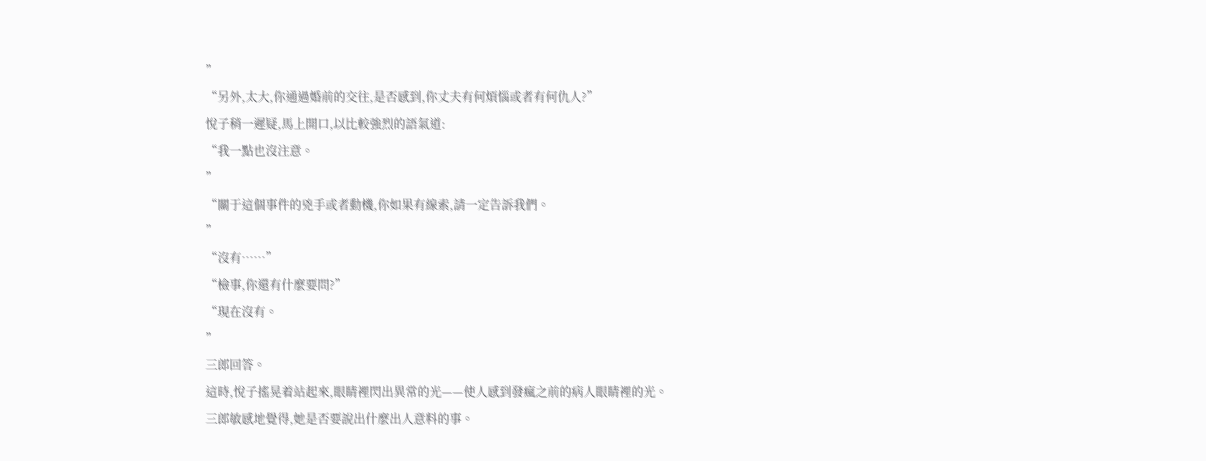”
“另外,太大,你通過婚前的交往,是否感到,你丈夫有何煩惱或者有何仇人?”
悅子稍一遲疑,馬上開口,以比較強烈的語氣道:
“我一點也沒注意。
”
“關于這個事件的兇手或者動機,你如果有線索,請一定告訴我們。
”
“沒有……”
“檢事,你還有什麼要問?”
“現在沒有。
”
三郎回答。
這時,悅子搖晃着站起來,眼睛裡閃出異常的光——使人感到發瘋之前的病人眼睛裡的光。
三郎敏感地覺得,她是否要說出什麼出人意料的事。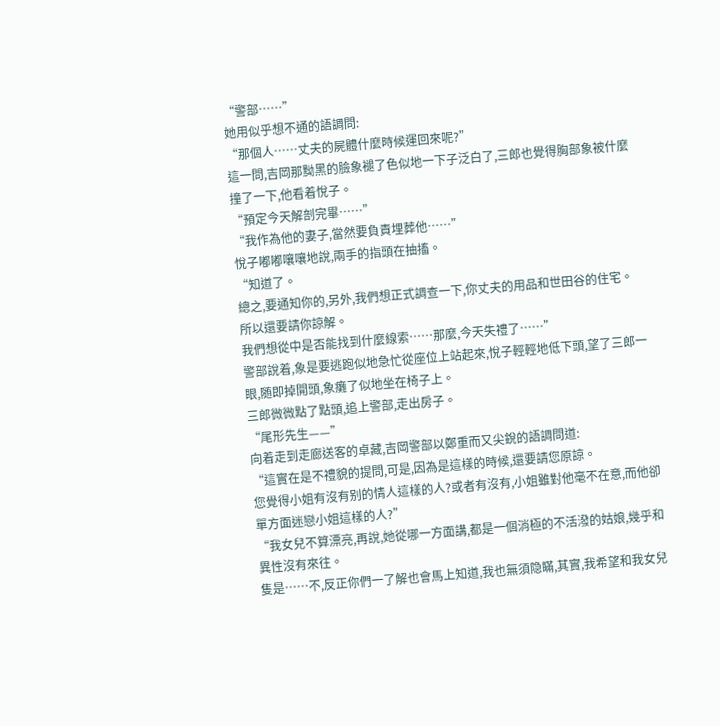“警部……”
她用似乎想不通的語調問:
“那個人……丈夫的屍體什麼時候運回來呢?”
這一問,吉岡那黝黑的臉象褪了色似地一下子泛白了,三郎也覺得胸部象被什麼撞了一下,他看着悅子。
“預定今天解剖完畢……”
“我作為他的妻子,當然要負責埋葬他……”
悅子嘟嘟嚷嚷地說,兩手的指頭在抽搐。
“知道了。
總之,要通知你的,另外,我們想正式調查一下,你丈夫的用品和世田谷的住宅。
所以還要請你諒解。
我們想從中是否能找到什麼線索……那麼,今天失禮了……”
警部說着,象是要逃跑似地急忙從座位上站起來,悅子輕輕地低下頭,望了三郎一眼,随即掉開頭,象癱了似地坐在椅子上。
三郎微微點了點頭,追上警部,走出房子。
“尾形先生——”
向着走到走廊送客的卓藏,吉岡警部以鄭重而又尖銳的語調問道:
“這實在是不禮貌的提問,可是,因為是這樣的時候,還要請您原諒。
您覺得小姐有沒有别的情人這樣的人?或者有沒有,小姐雖對他毫不在意,而他卻單方面迷戀小姐這樣的人?”
“我女兒不算漂亮,再說,她從哪一方面講,都是一個消極的不活潑的姑娘,幾乎和異性沒有來往。
隻是……不,反正你們一了解也會馬上知道,我也無須隐瞞,其實,我希望和我女兒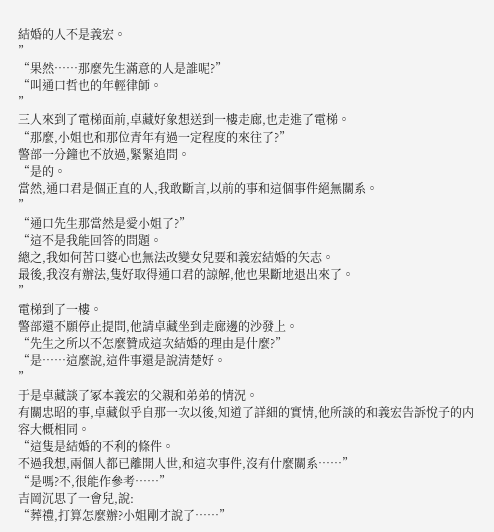結婚的人不是義宏。
”
“果然……那麼先生滿意的人是誰呢?”
“叫通口哲也的年輕律師。
”
三人來到了電梯面前,卓藏好象想送到一樓走廊,也走進了電梯。
“那麼,小姐也和那位青年有過一定程度的來往了?”
警部一分鐘也不放過,緊緊追問。
“是的。
當然,通口君是個正直的人,我敢斷言,以前的事和這個事件絕無關系。
”
“通口先生那當然是愛小姐了?”
“這不是我能回答的問題。
總之,我如何苦口婆心也無法改變女兒要和義宏結婚的矢志。
最後,我沒有辦法,隻好取得通口君的諒解,他也果斷地退出來了。
”
電梯到了一樓。
警部還不願停止提問,他請卓藏坐到走廊邊的沙發上。
“先生之所以不怎麼贊成這次結婚的理由是什麼?”
“是……這麼說,這件事還是說清楚好。
”
于是卓藏談了冢本義宏的父親和弟弟的情況。
有關忠昭的事,卓藏似乎自那一次以後,知道了詳細的實情,他所談的和義宏告訴悅子的内容大概相同。
“這隻是結婚的不利的條件。
不過我想,兩個人都已離開人世,和這次事件,沒有什麼關系……”
“是嗎?不,很能作參考……”
吉岡沉思了一會兒,說:
“葬禮,打算怎麼辦?小姐剛才說了……”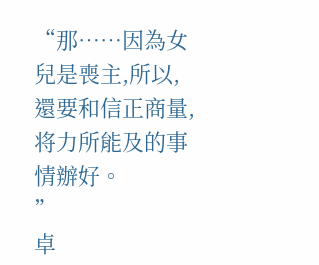“那……因為女兒是喪主,所以,還要和信正商量,将力所能及的事情辦好。
”
卓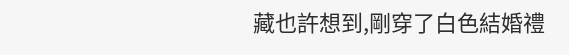藏也許想到,剛穿了白色結婚禮